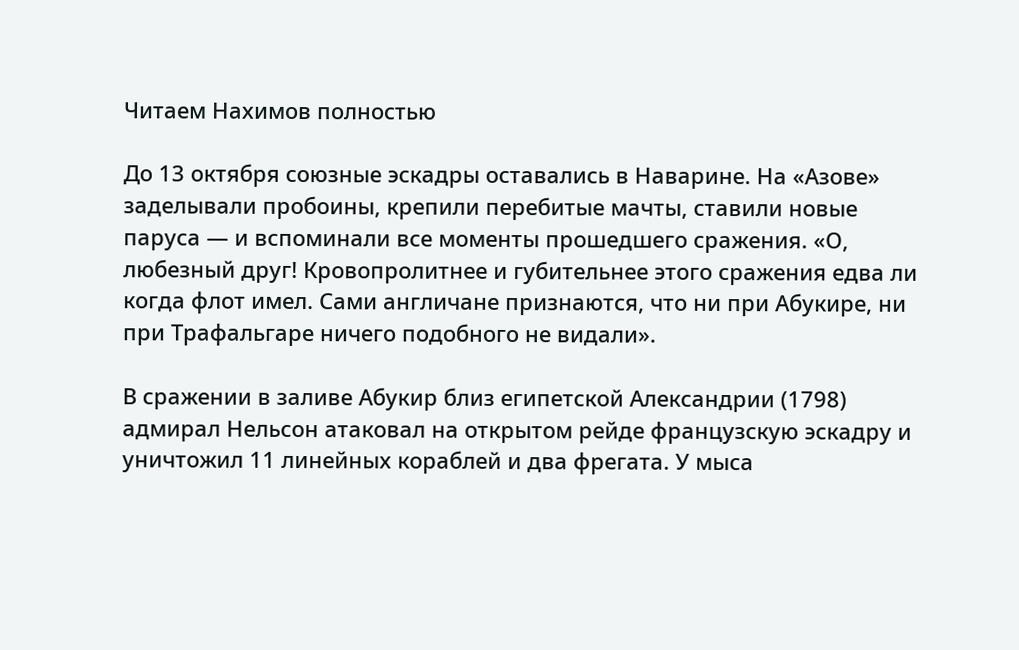Читаем Нахимов полностью

До 13 октября союзные эскадры оставались в Наварине. На «Азове» заделывали пробоины, крепили перебитые мачты, ставили новые паруса — и вспоминали все моменты прошедшего сражения. «О, любезный друг! Кровопролитнее и губительнее этого сражения едва ли когда флот имел. Сами англичане признаются, что ни при Абукире, ни при Трафальгаре ничего подобного не видали».

В сражении в заливе Абукир близ египетской Александрии (1798) адмирал Нельсон атаковал на открытом рейде французскую эскадру и уничтожил 11 линейных кораблей и два фрегата. У мыса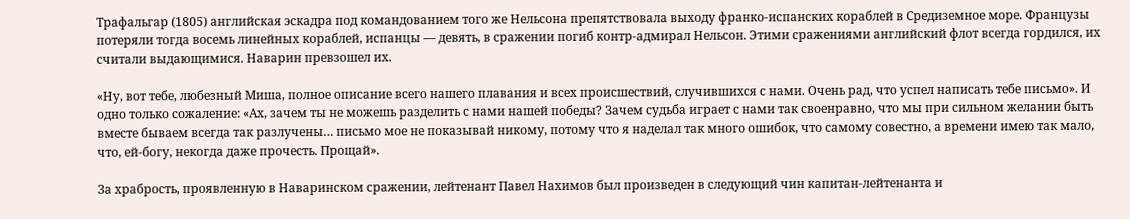Трафальгар (1805) английская эскадра под командованием того же Нельсона препятствовала выходу франко-испанских кораблей в Средиземное море. Французы потеряли тогда восемь линейных кораблей, испанцы — девять, в сражении погиб контр-адмирал Нельсон. Этими сражениями английский флот всегда гордился, их считали выдающимися. Наварин превзошел их.

«Ну, вот тебе, любезный Миша, полное описание всего нашего плавания и всех происшествий, случившихся с нами. Очень рад, что успел написать тебе письмо». И одно только сожаление: «Ах, зачем ты не можешь разделить с нами нашей победы? Зачем судьба играет с нами так своенравно, что мы при сильном желании быть вместе бываем всегда так разлучены… письмо мое не показывай никому, потому что я наделал так много ошибок, что самому совестно, а времени имею так мало, что, ей-богу, некогда даже прочесть. Прощай».

За храбрость, проявленную в Наваринском сражении, лейтенант Павел Нахимов был произведен в следующий чин капитан-лейтенанта и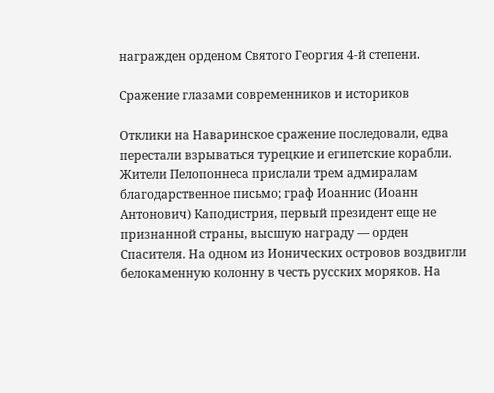награжден орденом Святого Георгия 4-й степени.

Сражение глазами современников и историков

Отклики на Наваринское сражение последовали, едва перестали взрываться турецкие и египетские корабли. Жители Пелопоннеса прислали трем адмиралам благодарственное письмо; граф Иоаннис (Иоанн Антонович) Каподистрия, первый президент еще не признанной страны, высшую награду — орден Спасителя. На одном из Ионических островов воздвигли белокаменную колонну в честь русских моряков. На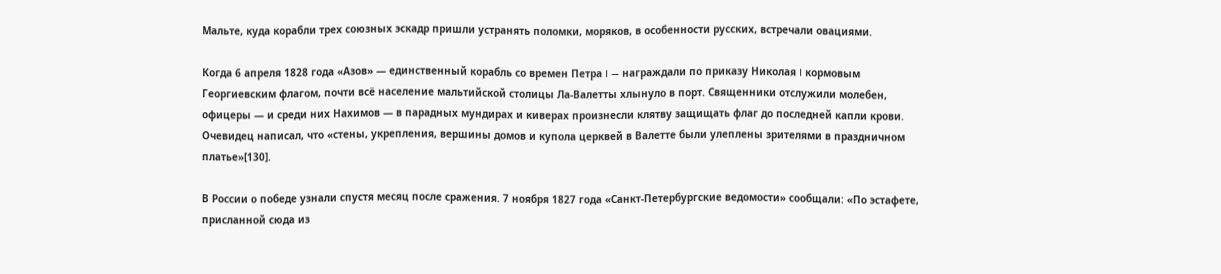Мальте, куда корабли трех союзных эскадр пришли устранять поломки, моряков, в особенности русских, встречали овациями.

Когда 6 апреля 1828 года «Азов» — единственный корабль со времен Петра I — награждали по приказу Николая I кормовым Георгиевским флагом, почти всё население мальтийской столицы Ла-Валетты хлынуло в порт. Священники отслужили молебен, офицеры — и среди них Нахимов — в парадных мундирах и киверах произнесли клятву защищать флаг до последней капли крови. Очевидец написал, что «стены, укрепления, вершины домов и купола церквей в Валетте были улеплены зрителями в праздничном платье»[130].

В России о победе узнали спустя месяц после сражения. 7 ноября 1827 года «Санкт-Петербургские ведомости» сообщали: «По эстафете, присланной сюда из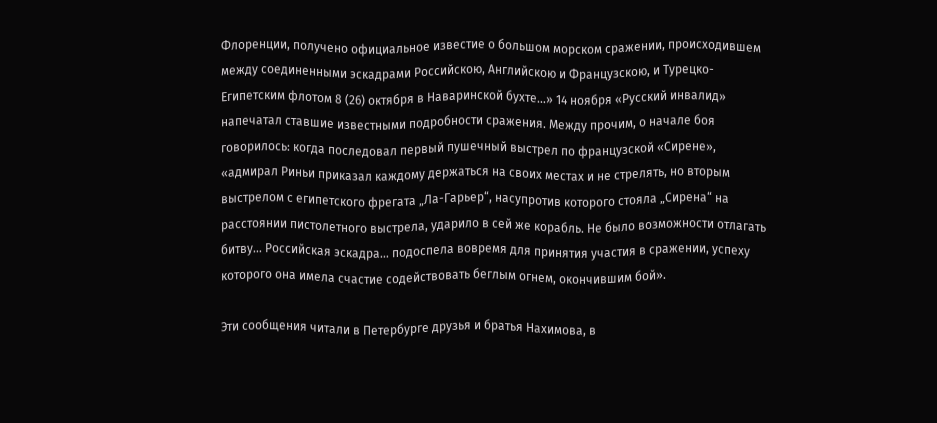Флоренции, получено официальное известие о большом морском сражении, происходившем между соединенными эскадрами Российскою, Английскою и Французскою, и Турецко-Египетским флотом 8 (26) октября в Наваринской бухте…» 14 ноября «Русский инвалид» напечатал ставшие известными подробности сражения. Между прочим, о начале боя говорилось: когда последовал первый пушечный выстрел по французской «Сирене», «адмирал Риньи приказал каждому держаться на своих местах и не стрелять, но вторым выстрелом с египетского фрегата „Ла-Гарьер“, насупротив которого стояла „Сирена“ на расстоянии пистолетного выстрела, ударило в сей же корабль. Не было возможности отлагать битву… Российская эскадра… подоспела вовремя для принятия участия в сражении, успеху которого она имела счастие содействовать беглым огнем, окончившим бой».

Эти сообщения читали в Петербурге друзья и братья Нахимова, в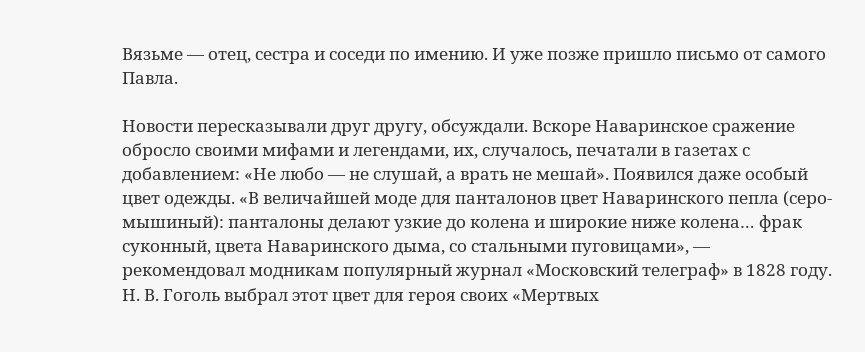Вязьме — отец, сестра и соседи по имению. И уже позже пришло письмо от самого Павла.

Новости пересказывали друг другу, обсуждали. Вскоре Наваринское сражение обросло своими мифами и легендами, их, случалось, печатали в газетах с добавлением: «Не любо — не слушай, а врать не мешай». Появился даже особый цвет одежды. «В величайшей моде для панталонов цвет Наваринского пепла (серо-мышиный): панталоны делают узкие до колена и широкие ниже колена… фрак суконный, цвета Наваринского дыма, со стальными пуговицами», — рекомендовал модникам популярный журнал «Московский телеграф» в 1828 году. Н. В. Гоголь выбрал этот цвет для героя своих «Мертвых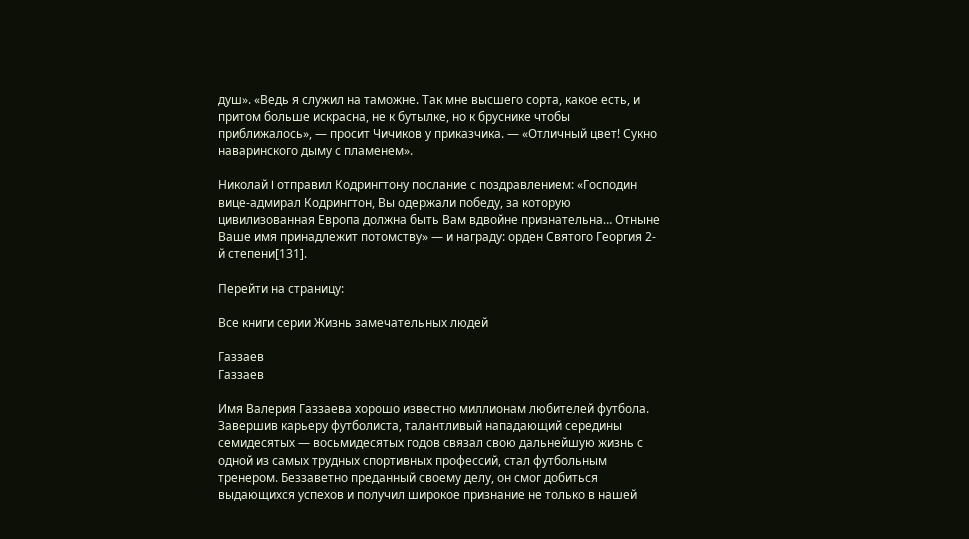душ». «Ведь я служил на таможне. Так мне высшего сорта, какое есть, и притом больше искрасна, не к бутылке, но к бруснике чтобы приближалось», — просит Чичиков у приказчика. — «Отличный цвет! Сукно наваринского дыму с пламенем».

Николай I отправил Кодрингтону послание с поздравлением: «Господин вице-адмирал Кодрингтон, Вы одержали победу, за которую цивилизованная Европа должна быть Вам вдвойне признательна… Отныне Ваше имя принадлежит потомству» — и награду: орден Святого Георгия 2-й степени[131].

Перейти на страницу:

Все книги серии Жизнь замечательных людей

Газзаев
Газзаев

Имя Валерия Газзаева хорошо известно миллионам любителей футбола. Завершив карьеру футболиста, талантливый нападающий середины семидесятых — восьмидесятых годов связал свою дальнейшую жизнь с одной из самых трудных спортивных профессий, стал футбольным тренером. Беззаветно преданный своему делу, он смог добиться выдающихся успехов и получил широкое признание не только в нашей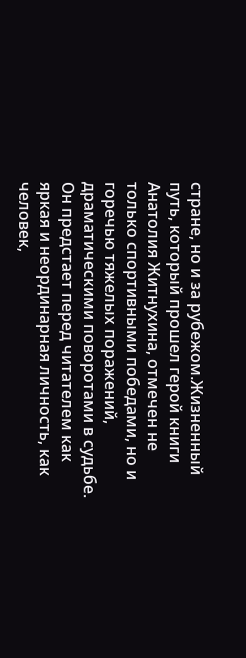стране, но и за рубежом.Жизненный путь, который прошел герой книги Анатолия Житнухина, отмечен не только спортивными победами, но и горечью тяжелых поражений, драматическими поворотами в судьбе. Он предстает перед читателем как яркая и неординарная личность, как человек,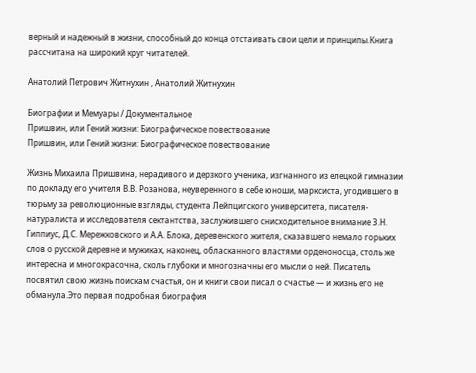верный и надежный в жизни, способный до конца отстаивать свои цели и принципы.Книга рассчитана на широкий круг читателей.

Анатолий Петрович Житнухин , Анатолий Житнухин

Биографии и Мемуары / Документальное
Пришвин, или Гений жизни: Биографическое повествование
Пришвин, или Гений жизни: Биографическое повествование

Жизнь Михаила Пришвина, нерадивого и дерзкого ученика, изгнанного из елецкой гимназии по докладу его учителя В.В. Розанова, неуверенного в себе юноши, марксиста, угодившего в тюрьму за революционные взгляды, студента Лейпцигского университета, писателя-натуралиста и исследователя сектантства, заслужившего снисходительное внимание З.Н. Гиппиус, Д.С. Мережковского и А.А. Блока, деревенского жителя, сказавшего немало горьких слов о русской деревне и мужиках, наконец, обласканного властями орденоносца, столь же интересна и многокрасочна, сколь глубоки и многозначны его мысли о ней. Писатель посвятил свою жизнь поискам счастья, он и книги свои писал о счастье — и жизнь его не обманула.Это первая подробная биография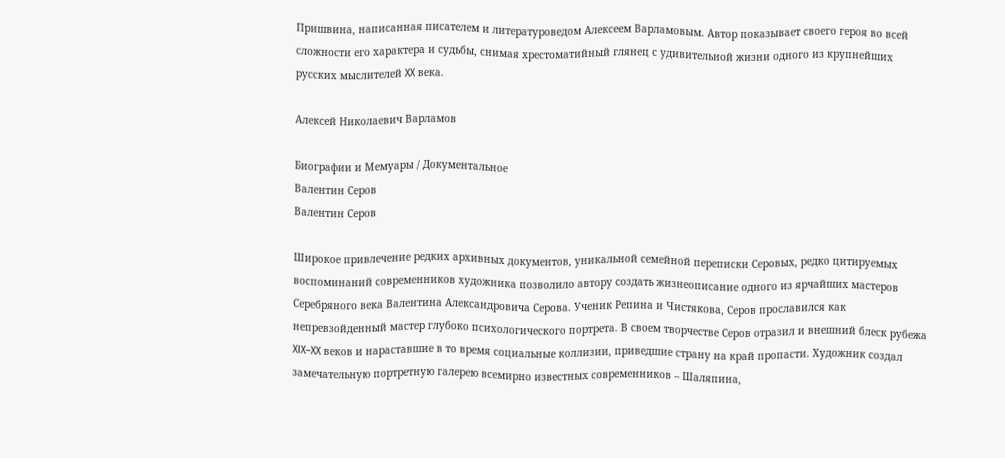Пришвина, написанная писателем и литературоведом Алексеем Варламовым. Автор показывает своего героя во всей сложности его характера и судьбы, снимая хрестоматийный глянец с удивительной жизни одного из крупнейших русских мыслителей XX века.

Алексей Николаевич Варламов

Биографии и Мемуары / Документальное
Валентин Серов
Валентин Серов

Широкое привлечение редких архивных документов, уникальной семейной переписки Серовых, редко цитируемых воспоминаний современников художника позволило автору создать жизнеописание одного из ярчайших мастеров Серебряного века Валентина Александровича Серова. Ученик Репина и Чистякова, Серов прославился как непревзойденный мастер глубоко психологического портрета. В своем творчестве Серов отразил и внешний блеск рубежа XIX–XX веков и нараставшие в то время социальные коллизии, приведшие страну на край пропасти. Художник создал замечательную портретную галерею всемирно известных современников – Шаляпина,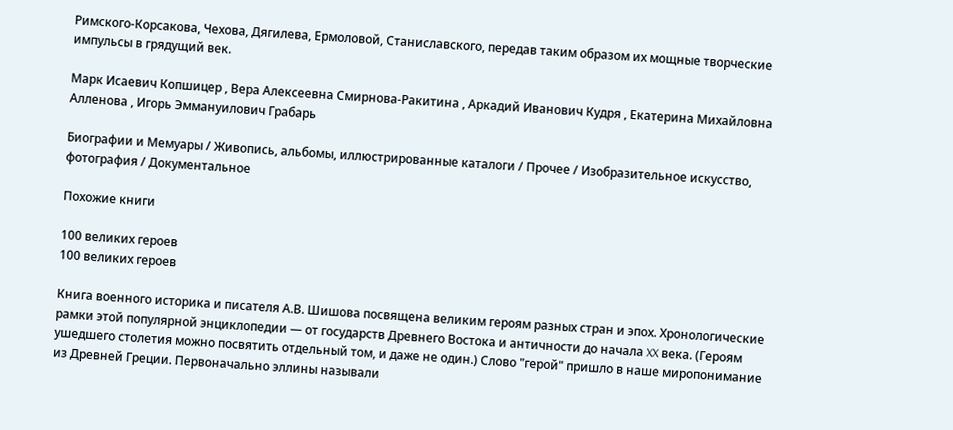Римского-Корсакова, Чехова, Дягилева, Ермоловой, Станиславского, передав таким образом их мощные творческие импульсы в грядущий век.

Марк Исаевич Копшицер , Вера Алексеевна Смирнова-Ракитина , Аркадий Иванович Кудря , Екатерина Михайловна Алленова , Игорь Эммануилович Грабарь

Биографии и Мемуары / Живопись, альбомы, иллюстрированные каталоги / Прочее / Изобразительное искусство, фотография / Документальное

Похожие книги

100 великих героев
100 великих героев

Книга военного историка и писателя А.В. Шишова посвящена великим героям разных стран и эпох. Хронологические рамки этой популярной энциклопедии — от государств Древнего Востока и античности до начала XX века. (Героям ушедшего столетия можно посвятить отдельный том, и даже не один.) Слово "герой" пришло в наше миропонимание из Древней Греции. Первоначально эллины называли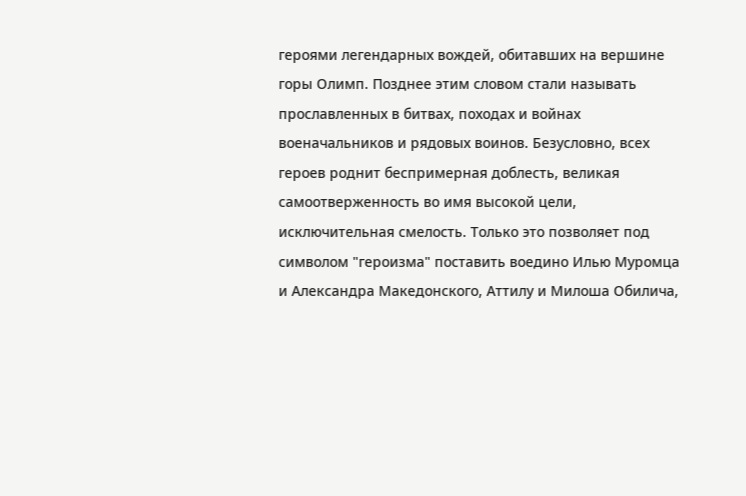героями легендарных вождей, обитавших на вершине горы Олимп. Позднее этим словом стали называть прославленных в битвах, походах и войнах военачальников и рядовых воинов. Безусловно, всех героев роднит беспримерная доблесть, великая самоотверженность во имя высокой цели, исключительная смелость. Только это позволяет под символом "героизма" поставить воедино Илью Муромца и Александра Македонского, Аттилу и Милоша Обилича,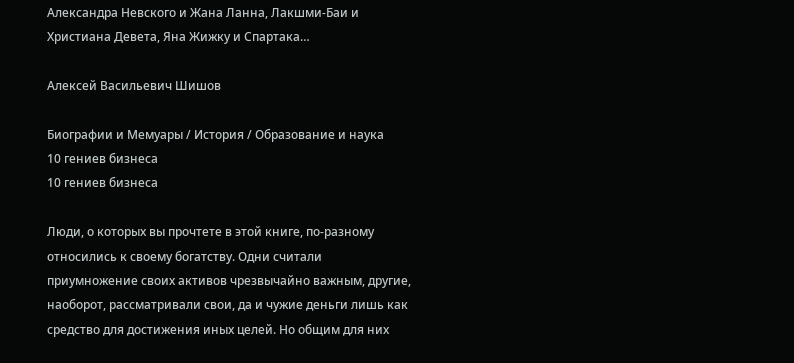Александра Невского и Жана Ланна, Лакшми-Баи и Христиана Девета, Яна Жижку и Спартака…

Алексей Васильевич Шишов

Биографии и Мемуары / История / Образование и наука
10 гениев бизнеса
10 гениев бизнеса

Люди, о которых вы прочтете в этой книге, по-разному относились к своему богатству. Одни считали приумножение своих активов чрезвычайно важным, другие, наоборот, рассматривали свои, да и чужие деньги лишь как средство для достижения иных целей. Но общим для них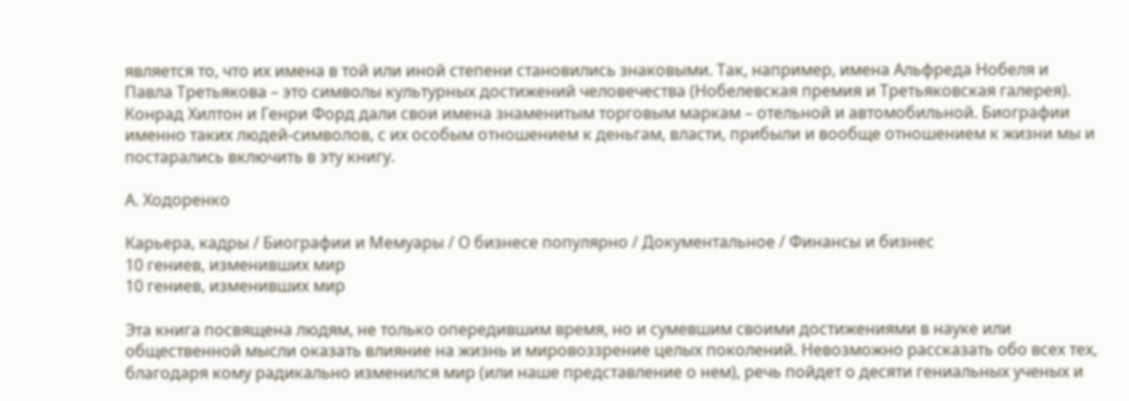является то, что их имена в той или иной степени становились знаковыми. Так, например, имена Альфреда Нобеля и Павла Третьякова – это символы культурных достижений человечества (Нобелевская премия и Третьяковская галерея). Конрад Хилтон и Генри Форд дали свои имена знаменитым торговым маркам – отельной и автомобильной. Биографии именно таких людей-символов, с их особым отношением к деньгам, власти, прибыли и вообще отношением к жизни мы и постарались включить в эту книгу.

А. Ходоренко

Карьера, кадры / Биографии и Мемуары / О бизнесе популярно / Документальное / Финансы и бизнес
10 гениев, изменивших мир
10 гениев, изменивших мир

Эта книга посвящена людям, не только опередившим время, но и сумевшим своими достижениями в науке или общественной мысли оказать влияние на жизнь и мировоззрение целых поколений. Невозможно рассказать обо всех тех, благодаря кому радикально изменился мир (или наше представление о нем), речь пойдет о десяти гениальных ученых и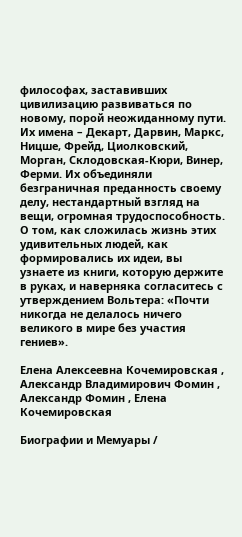философах, заставивших цивилизацию развиваться по новому, порой неожиданному пути. Их имена – Декарт, Дарвин, Маркс, Ницше, Фрейд, Циолковский, Морган, Склодовская-Кюри, Винер, Ферми. Их объединяли безграничная преданность своему делу, нестандартный взгляд на вещи, огромная трудоспособность. О том, как сложилась жизнь этих удивительных людей, как формировались их идеи, вы узнаете из книги, которую держите в руках, и наверняка согласитесь с утверждением Вольтера: «Почти никогда не делалось ничего великого в мире без участия гениев».

Елена Алексеевна Кочемировская , Александр Владимирович Фомин , Александр Фомин , Елена Кочемировская

Биографии и Мемуары /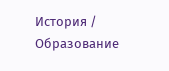История / Образование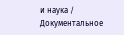и наука / Документальное